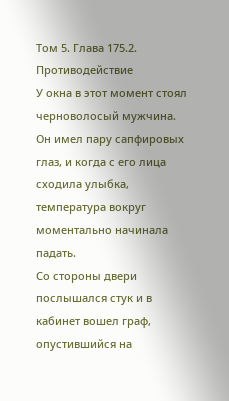Том 5. Глава 175.2. Противодействие
У окна в этот момент стоял черноволосый мужчина. Он имел пару сапфировых глаз, и когда с его лица сходила улыбка, температура вокруг моментально начинала падать.
Со стороны двери послышался стук и в кабинет вошел граф, опустившийся на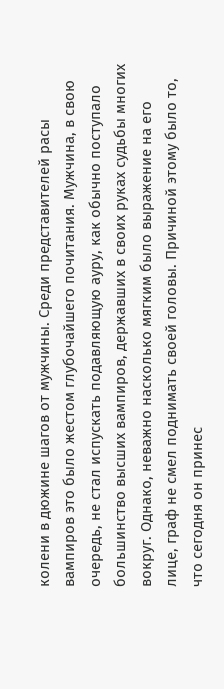колени в дюжине шагов от мужчины. Среди представителей расы вампиров это было жестом глубочайшего почитания. Мужчина, в свою очередь, не стал испускать подавляющую ауру, как обычно поступало большинство высших вампиров, державших в своих руках судьбы многих вокруг. Однако, неважно насколько мягким было выражение на его лице, граф не смел поднимать своей головы. Причиной этому было то, что сегодня он принес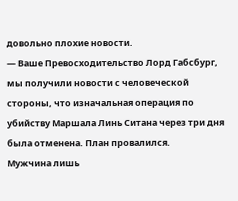довольно плохие новости.
— Ваше Превосходительство Лорд Габсбург, мы получили новости с человеческой стороны, что изначальная операция по убийству Маршала Линь Ситана через три дня была отменена. План провалился.
Мужчина лишь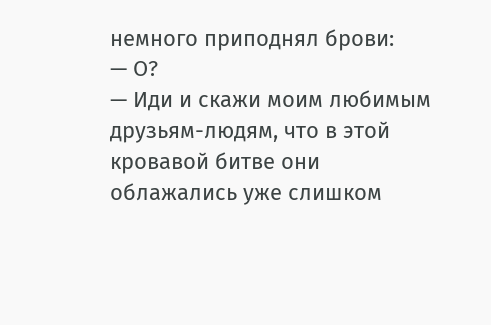немного приподнял брови:
— О?
— Иди и скажи моим любимым друзьям-людям, что в этой кровавой битве они облажались уже слишком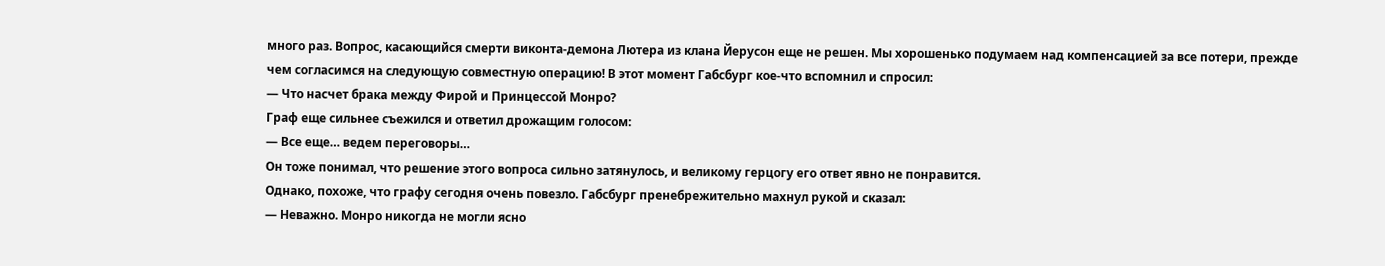много раз. Вопрос, касающийся смерти виконта-демона Лютера из клана Йерусон еще не решен. Мы хорошенько подумаем над компенсацией за все потери, прежде чем согласимся на следующую совместную операцию! В этот момент Габсбург кое-что вспомнил и спросил:
— Что насчет брака между Фирой и Принцессой Монро?
Граф еще сильнее съежился и ответил дрожащим голосом:
— Все еще… ведем переговоры…
Он тоже понимал, что решение этого вопроса сильно затянулось, и великому герцогу его ответ явно не понравится.
Однако, похоже, что графу сегодня очень повезло. Габсбург пренебрежительно махнул рукой и сказал:
— Неважно. Монро никогда не могли ясно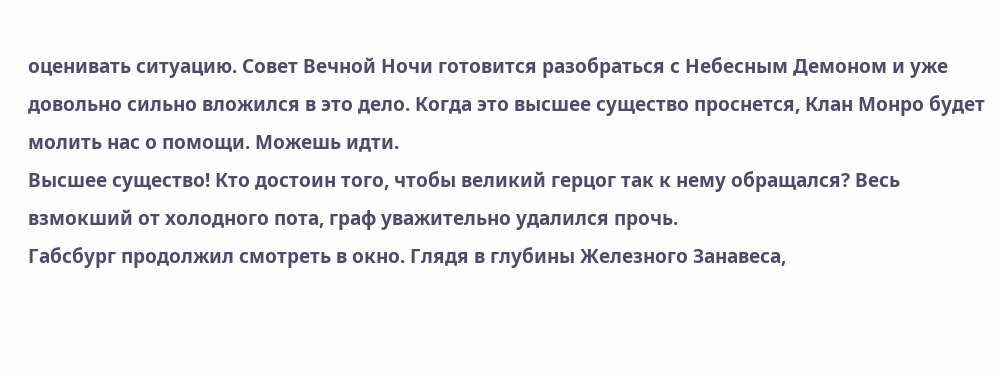оценивать ситуацию. Совет Вечной Ночи готовится разобраться с Небесным Демоном и уже довольно сильно вложился в это дело. Когда это высшее существо проснется, Клан Монро будет молить нас о помощи. Можешь идти.
Высшее существо! Кто достоин того, чтобы великий герцог так к нему обращался? Весь взмокший от холодного пота, граф уважительно удалился прочь.
Габсбург продолжил смотреть в окно. Глядя в глубины Железного Занавеса,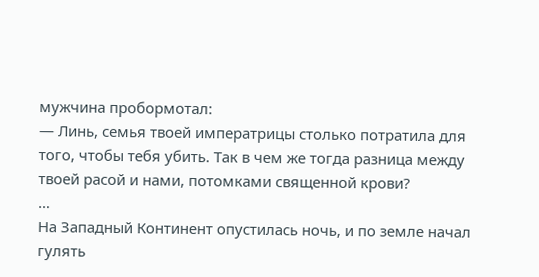мужчина пробормотал:
— Линь, семья твоей императрицы столько потратила для того, чтобы тебя убить. Так в чем же тогда разница между твоей расой и нами, потомками священной крови?
…
На Западный Континент опустилась ночь, и по земле начал гулять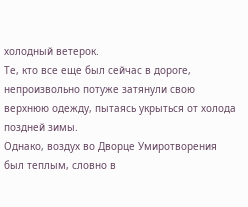холодный ветерок.
Те, кто все еще был сейчас в дороге, непроизвольно потуже затянули свою верхнюю одежду, пытаясь укрыться от холода поздней зимы.
Однако, воздух во Дворце Умиротворения был теплым, словно в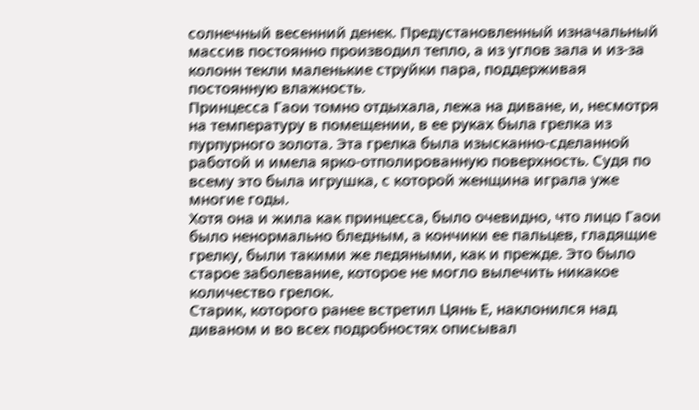солнечный весенний денек. Предустановленный изначальный массив постоянно производил тепло, а из углов зала и из-за колонн текли маленькие струйки пара, поддерживая постоянную влажность.
Принцесса Гаои томно отдыхала, лежа на диване, и, несмотря на температуру в помещении, в ее руках была грелка из пурпурного золота. Эта грелка была изысканно-сделанной работой и имела ярко-отполированную поверхность. Судя по всему это была игрушка, с которой женщина играла уже многие годы.
Хотя она и жила как принцесса, было очевидно, что лицо Гаои было ненормально бледным, а кончики ее пальцев, гладящие грелку, были такими же ледяными, как и прежде. Это было старое заболевание, которое не могло вылечить никакое количество грелок.
Старик, которого ранее встретил Цянь Е, наклонился над диваном и во всех подробностях описывал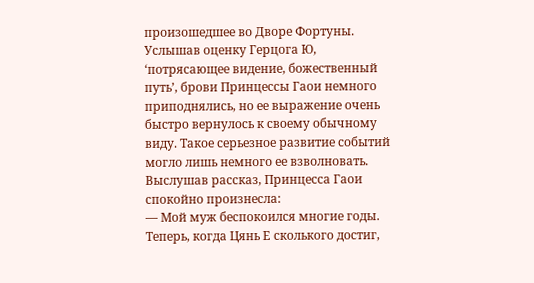произошедшее во Дворе Фортуны.
Услышав оценку Герцога Ю, ‘потрясающее видение, божественный путь’, брови Принцессы Гаои немного приподнялись, но ее выражение очень быстро вернулось к своему обычному виду. Такое серьезное развитие событий могло лишь немного ее взволновать.
Выслушав рассказ, Принцесса Гаои спокойно произнесла:
— Мой муж беспокоился многие годы. Теперь, когда Цянь Е сколького достиг,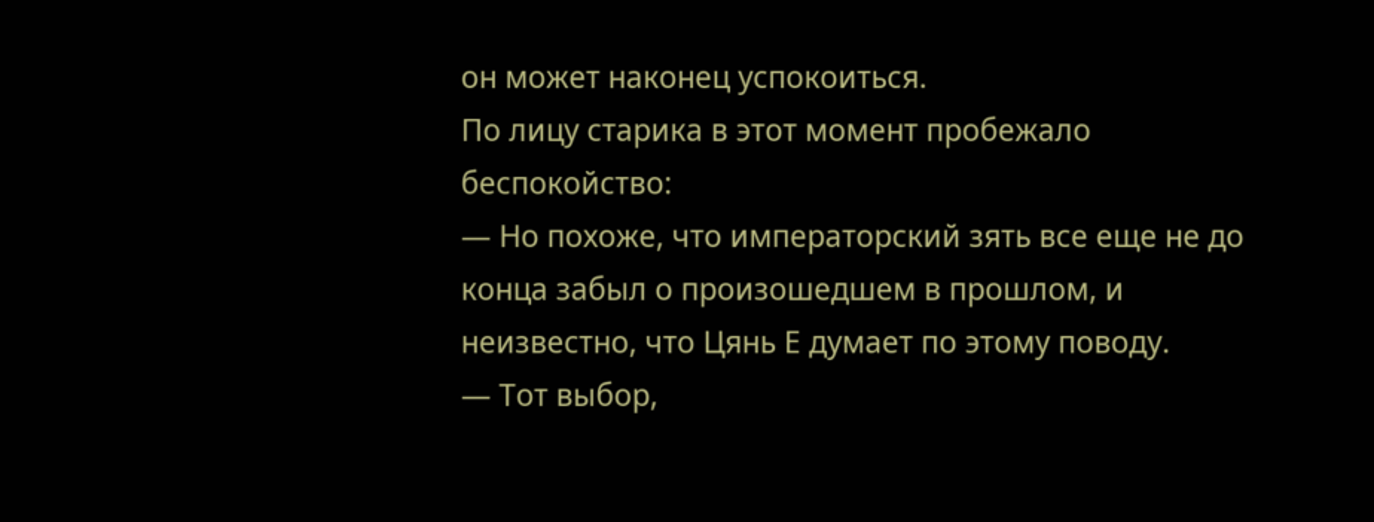он может наконец успокоиться.
По лицу старика в этот момент пробежало беспокойство:
— Но похоже, что императорский зять все еще не до конца забыл о произошедшем в прошлом, и неизвестно, что Цянь Е думает по этому поводу.
— Тот выбор,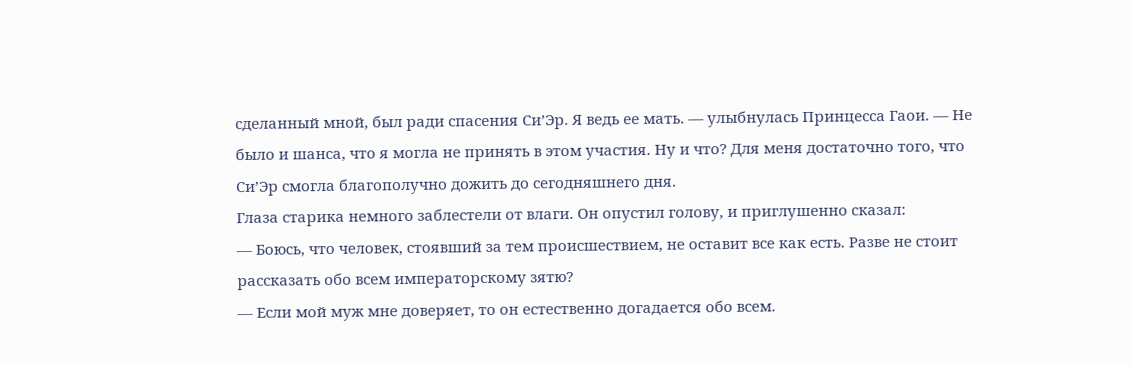сделанный мной, был ради спасения Си’Эр. Я ведь ее мать. — улыбнулась Принцесса Гаои. — Не было и шанса, что я могла не принять в этом участия. Ну и что? Для меня достаточно того, что Си’Эр смогла благополучно дожить до сегодняшнего дня.
Глаза старика немного заблестели от влаги. Он опустил голову, и приглушенно сказал:
— Боюсь, что человек, стоявший за тем происшествием, не оставит все как есть. Разве не стоит рассказать обо всем императорскому зятю?
— Если мой муж мне доверяет, то он естественно догадается обо всем.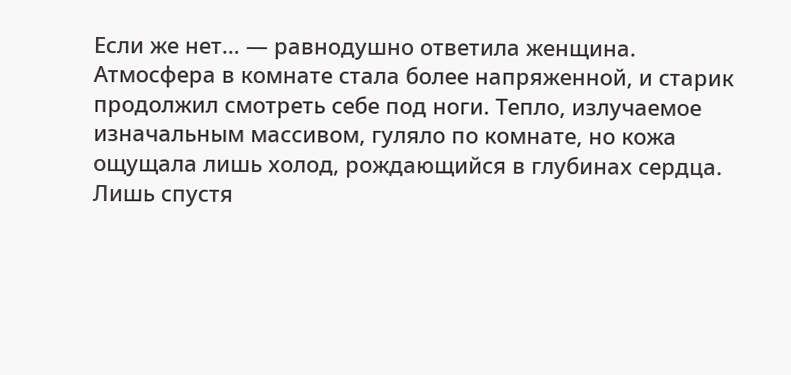Если же нет… — равнодушно ответила женщина.
Атмосфера в комнате стала более напряженной, и старик продолжил смотреть себе под ноги. Тепло, излучаемое изначальным массивом, гуляло по комнате, но кожа ощущала лишь холод, рождающийся в глубинах сердца.
Лишь спустя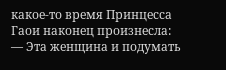какое-то время Принцесса Гаои наконец произнесла:
— Эта женщина и подумать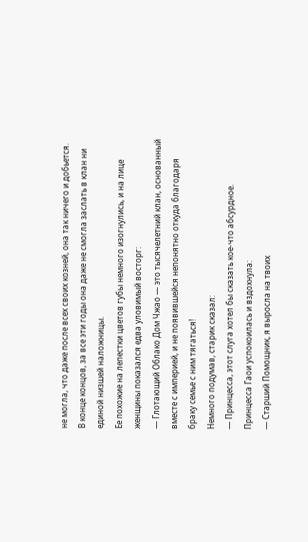не могла, что даже после всех своих козней, она так ничего и добьется. В конце концов, за все эти годы она даже не смогла заслать в клан ни единой низшей наложницы.
Ее похожие на лепестки цветов губы немного изогнулись, и на лице женщины показался едва уловимый восторг:
— Глотающий Облако Дом Чжао — это тысячелетний клан, основанный вместе с империей, и не появившейся непонятно откуда благодаря браку семье с ним тягаться!
Немного подумав, старик сказал:
— Принцесса, этот слуга хотел бы сказать кое-что абсурдное.
Принцесса Гаои успокоилась и вздохнула:
— Старший Помощник, я выросла на твоих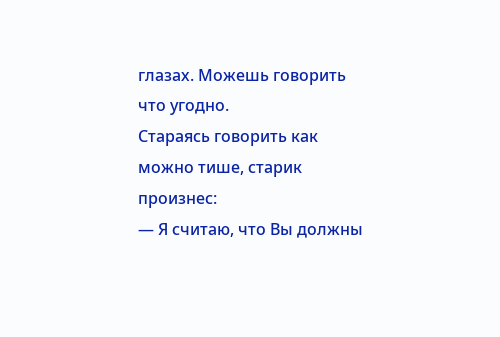глазах. Можешь говорить что угодно.
Стараясь говорить как можно тише, старик произнес:
— Я считаю, что Вы должны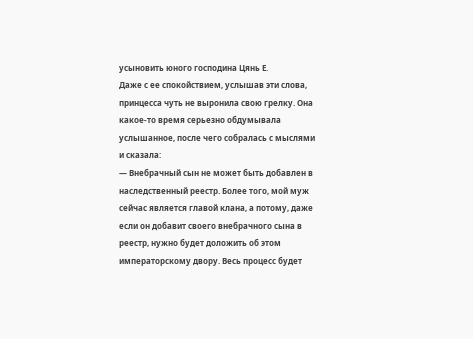усыновить юного господина Цянь Е.
Даже с ее спокойствием, услышав эти слова, принцесса чуть не выронила свою грелку. Она какое-то время серьезно обдумывала услышанное, после чего собралась с мыслями и сказала:
— Внебрачный сын не может быть добавлен в наследственный реестр. Более того, мой муж сейчас является главой клана, а потому, даже если он добавит своего внебрачного сына в реестр, нужно будет доложить об этом императорскому двору. Весь процесс будет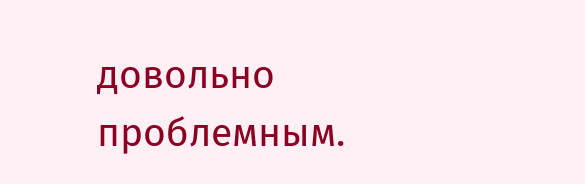довольно проблемным.